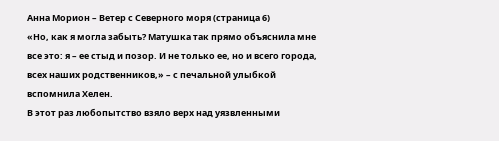Анна Морион – Ветер с Северного моря (страница 6)
«Но, как я могла забыть? Матушка так прямо объяснила мне все это: я – ее стыд и позор. И не только ее, но и всего города, всех наших родственников,» – с печальной улыбкой вспомнила Хелен.
В этот раз любопытство взяло верх над уязвленными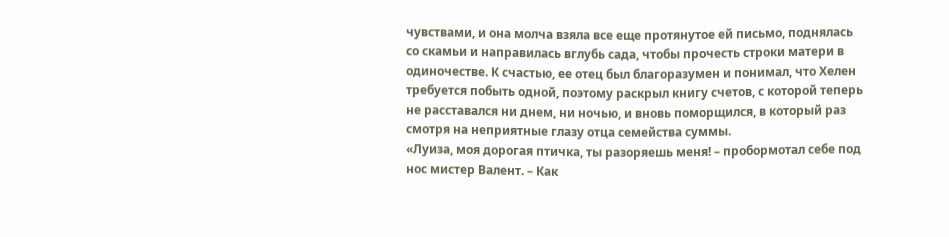чувствами, и она молча взяла все еще протянутое ей письмо, поднялась со скамьи и направилась вглубь сада, чтобы прочесть строки матери в одиночестве. К счастью, ее отец был благоразумен и понимал, что Хелен требуется побыть одной, поэтому раскрыл книгу счетов, с которой теперь не расставался ни днем, ни ночью, и вновь поморщился, в который раз смотря на неприятные глазу отца семейства суммы.
«Луиза, моя дорогая птичка, ты разоряешь меня! – пробормотал себе под нос мистер Валент. – Как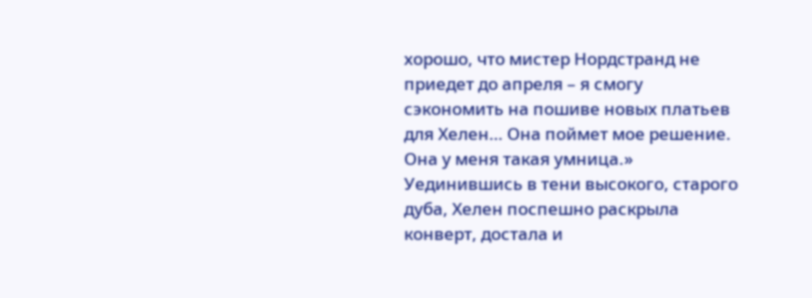хорошо, что мистер Нордстранд не приедет до апреля – я смогу сэкономить на пошиве новых платьев для Хелен… Она поймет мое решение. Она у меня такая умница.»
Уединившись в тени высокого, старого дуба, Хелен поспешно раскрыла конверт, достала и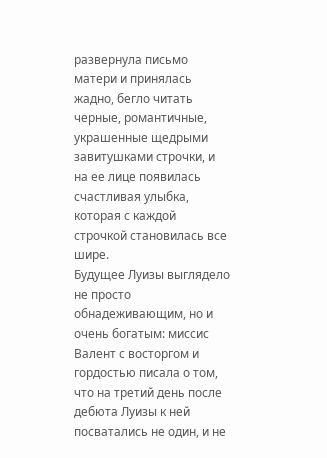развернула письмо матери и принялась жадно, бегло читать черные, романтичные, украшенные щедрыми завитушками строчки, и на ее лице появилась счастливая улыбка, которая с каждой строчкой становилась все шире.
Будущее Луизы выглядело не просто обнадеживающим, но и очень богатым: миссис Валент с восторгом и гордостью писала о том, что на третий день после дебюта Луизы к ней посватались не один, и не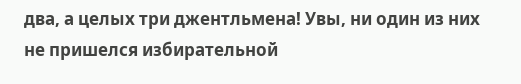два, а целых три джентльмена! Увы, ни один из них не пришелся избирательной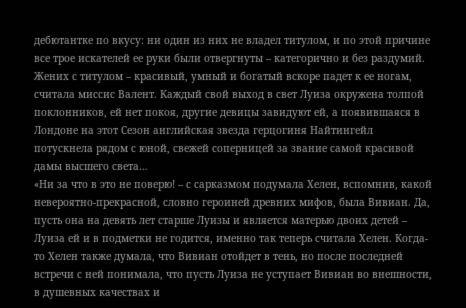дебютантке по вкусу: ни один из них не владел титулом, и по этой причине все трое искателей ее руки были отвергнуты – категорично и без раздумий. Жених с титулом – красивый, умный и богатый вскоре падет к ее ногам, считала миссис Валент. Каждый свой выход в свет Луиза окружена толпой поклонников, ей нет покоя, другие девицы завидуют ей, а появившаяся в Лондоне на этот Сезон английская звезда герцогиня Найтингейл потускнела рядом с юной, свежей соперницей за звание самой красивой дамы высшего света…
«Ни за что в это не поверю! – с сарказмом подумала Хелен, вспомнив, какой невероятно-прекрасной, словно героиней древних мифов, была Вивиан. Да, пусть она на девять лет старше Луизы и является матерью двоих детей – Луиза ей и в подметки не годится, именно так теперь считала Хелен. Когда-то Хелен также думала, что Вивиан отойдет в тень, но после последней встречи с ней понимала, что пусть Луиза не уступает Вивиан во внешности, в душевных качествах и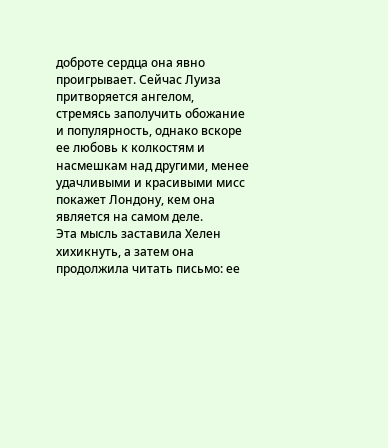доброте сердца она явно проигрывает. Сейчас Луиза притворяется ангелом, стремясь заполучить обожание и популярность, однако вскоре ее любовь к колкостям и насмешкам над другими, менее удачливыми и красивыми мисс покажет Лондону, кем она является на самом деле.
Эта мысль заставила Хелен хихикнуть, а затем она продолжила читать письмо: ее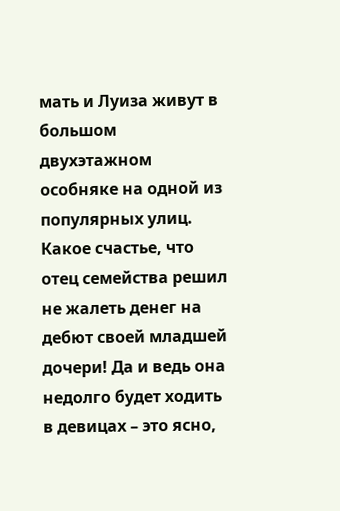мать и Луиза живут в большом двухэтажном особняке на одной из популярных улиц. Какое счастье, что отец семейства решил не жалеть денег на дебют своей младшей дочери! Да и ведь она недолго будет ходить в девицах – это ясно,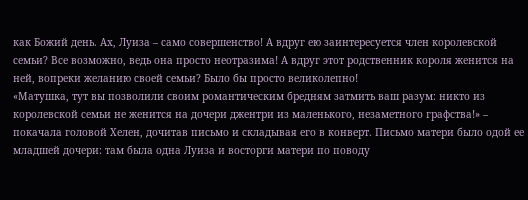как Божий день. Ах, Луиза – само совершенство! А вдруг ею заинтересуется член королевской семьи? Все возможно, ведь она просто неотразима! А вдруг этот родственник короля женится на ней, вопреки желанию своей семьи? Было бы просто великолепно!
«Матушка, тут вы позволили своим романтическим бредням затмить ваш разум: никто из королевской семьи не женится на дочери джентри из маленького, незаметного графства!» – покачала головой Хелен, дочитав письмо и складывая его в конверт. Письмо матери было одой ее младшей дочери: там была одна Луиза и восторги матери по поводу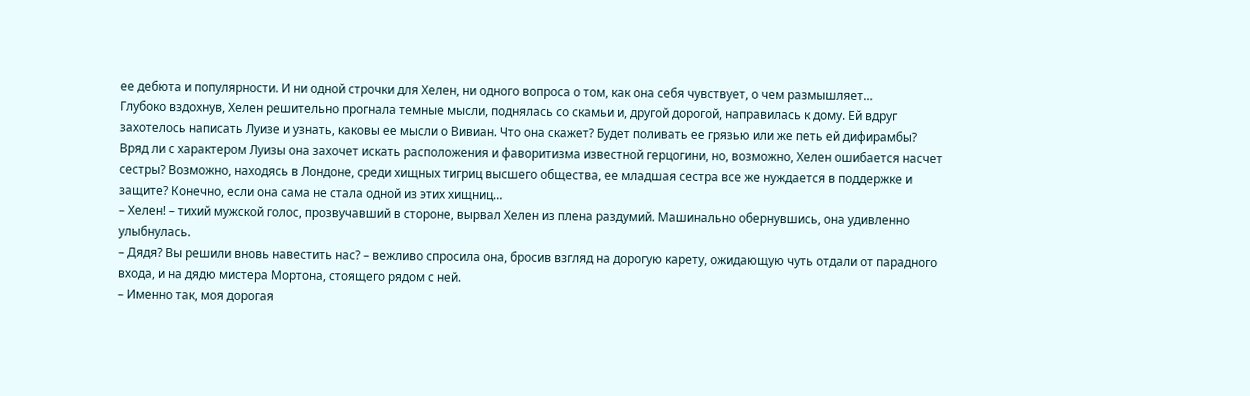ее дебюта и популярности. И ни одной строчки для Хелен, ни одного вопроса о том, как она себя чувствует, о чем размышляет…
Глубоко вздохнув, Хелен решительно прогнала темные мысли, поднялась со скамьи и, другой дорогой, направилась к дому. Ей вдруг захотелось написать Луизе и узнать, каковы ее мысли о Вивиан. Что она скажет? Будет поливать ее грязью или же петь ей дифирамбы? Вряд ли с характером Луизы она захочет искать расположения и фаворитизма известной герцогини, но, возможно, Хелен ошибается насчет сестры? Возможно, находясь в Лондоне, среди хищных тигриц высшего общества, ее младшая сестра все же нуждается в поддержке и защите? Конечно, если она сама не стала одной из этих хищниц…
– Хелен! – тихий мужской голос, прозвучавший в стороне, вырвал Хелен из плена раздумий. Машинально обернувшись, она удивленно улыбнулась.
– Дядя? Вы решили вновь навестить нас? – вежливо спросила она, бросив взгляд на дорогую карету, ожидающую чуть отдали от парадного входа, и на дядю мистера Мортона, стоящего рядом с ней.
– Именно так, моя дорогая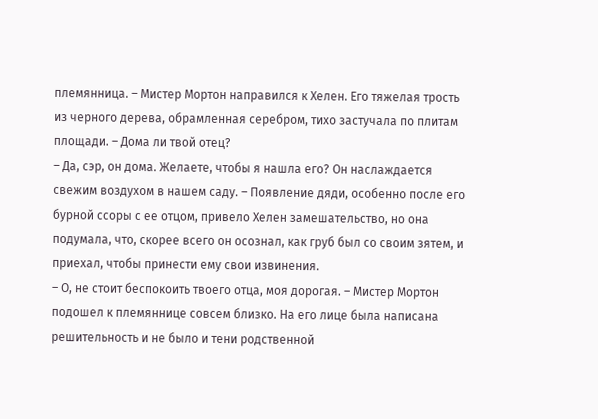племянница. – Мистер Мортон направился к Хелен. Его тяжелая трость из черного дерева, обрамленная серебром, тихо застучала по плитам площади. – Дома ли твой отец?
– Да, сэр, он дома. Желаете, чтобы я нашла его? Он наслаждается свежим воздухом в нашем саду. – Появление дяди, особенно после его бурной ссоры с ее отцом, привело Хелен замешательство, но она подумала, что, скорее всего он осознал, как груб был со своим зятем, и приехал, чтобы принести ему свои извинения.
– О, не стоит беспокоить твоего отца, моя дорогая. – Мистер Мортон подошел к племяннице совсем близко. На его лице была написана решительность и не было и тени родственной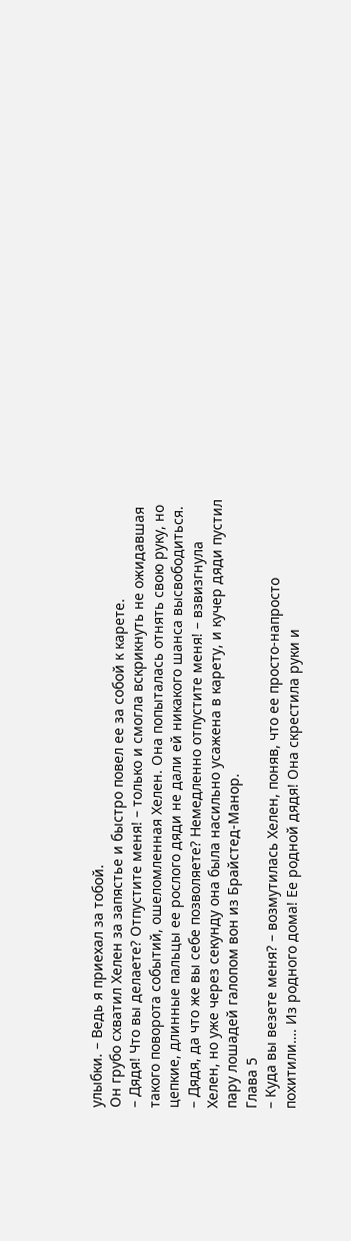улыбки. – Ведь я приехал за тобой.
Он грубо схватил Хелен за запястье и быстро повел ее за собой к карете.
– Дядя! Что вы делаете? Отпустите меня! – только и смогла вскрикнуть не ожидавшая такого поворота событий, ошеломленная Хелен. Она попыталась отнять свою руку, но цепкие, длинные пальцы ее рослого дяди не дали ей никакого шанса высвободиться. – Дядя, да что же вы себе позволяете? Немедленно отпустите меня! – взвизгнула Хелен, но уже через секунду она была насильно усажена в карету, и кучер дяди пустил пару лошадей галопом вон из Брайстед-Манор.
Глава 5
– Куда вы везете меня? – возмутилась Хелен, поняв, что ее просто-напросто похитили…. Из родного дома! Ее родной дядя! Она скрестила руки и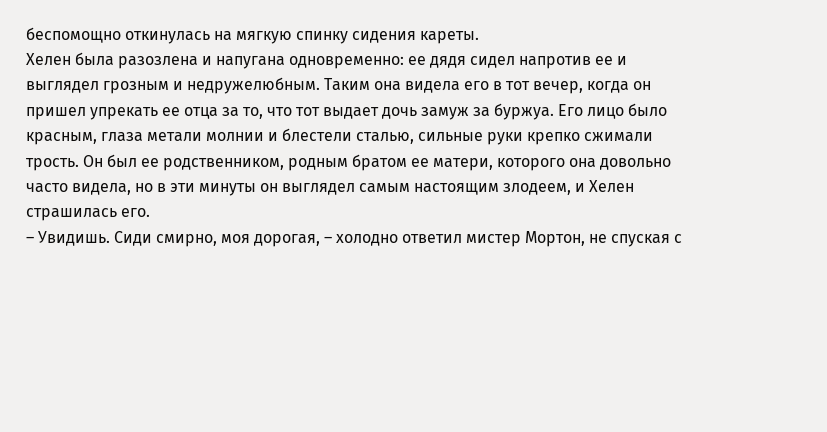беспомощно откинулась на мягкую спинку сидения кареты.
Хелен была разозлена и напугана одновременно: ее дядя сидел напротив ее и выглядел грозным и недружелюбным. Таким она видела его в тот вечер, когда он пришел упрекать ее отца за то, что тот выдает дочь замуж за буржуа. Его лицо было красным, глаза метали молнии и блестели сталью, сильные руки крепко сжимали трость. Он был ее родственником, родным братом ее матери, которого она довольно часто видела, но в эти минуты он выглядел самым настоящим злодеем, и Хелен страшилась его.
– Увидишь. Сиди смирно, моя дорогая, – холодно ответил мистер Мортон, не спуская с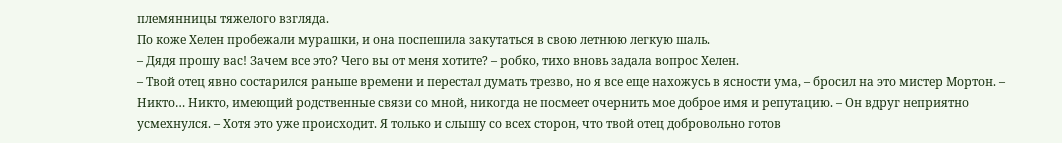племянницы тяжелого взгляда.
По коже Хелен пробежали мурашки, и она поспешила закутаться в свою летнюю легкую шаль.
– Дядя прошу вас! Зачем все это? Чего вы от меня хотите? – робко, тихо вновь задала вопрос Хелен.
– Твой отец явно состарился раньше времени и перестал думать трезво, но я все еще нахожусь в ясности ума, – бросил на это мистер Мортон. – Никто… Никто, имеющий родственные связи со мной, никогда не посмеет очернить мое доброе имя и репутацию. – Он вдруг неприятно усмехнулся. – Хотя это уже происходит. Я только и слышу со всех сторон, что твой отец добровольно готов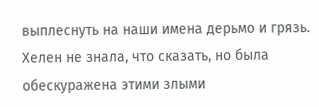выплеснуть на наши имена дерьмо и грязь.
Хелен не знала, что сказать, но была обескуражена этими злыми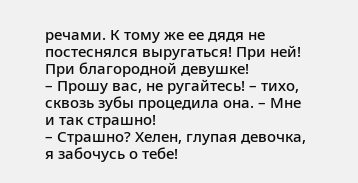речами. К тому же ее дядя не постеснялся выругаться! При ней! При благородной девушке!
– Прошу вас, не ругайтесь! – тихо, сквозь зубы процедила она. – Мне и так страшно!
– Страшно? Хелен, глупая девочка, я забочусь о тебе!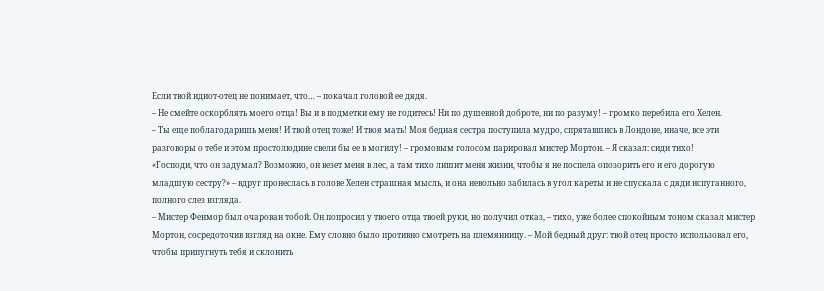Если твой идиот-отец не понимает, что… – покачал головой ее дядя.
– Не смейте оскорблять моего отца! Вы и в подметки ему не годитесь! Ни по душевной доброте, ни по разуму! – громко перебила его Хелен.
– Ты еще поблагодаришь меня! И твой отец тоже! И твоя мать! Моя бедная сестра поступила мудро, спрятавшись в Лондоне, иначе, все эти разговоры о тебе и этом простолюдине свели бы ее в могилу! – громовым голосом парировал мистер Мортон. – Я сказал: сиди тихо!
«Господи, что он задумал? Возможно, он везет меня в лес, а там тихо лишит меня жизни, чтобы я не поспела опозорить его и его дорогую младшую сестру?» – вдруг пронеслась в голове Хелен страшная мысль, и она невольно забилась в угол кареты и не спускала с дяди испуганного, полного слез взгляда.
– Мистер Фенмор был очарован тобой. Он попросил у твоего отца твоей руки, но получил отказ, – тихо, уже более спокойным тоном сказал мистер Мортон, сосредоточив взгляд на окне. Ему словно было противно смотреть на племянницу. – Мой бедный друг: твой отец просто использовал его, чтобы припугнуть тебя и склонить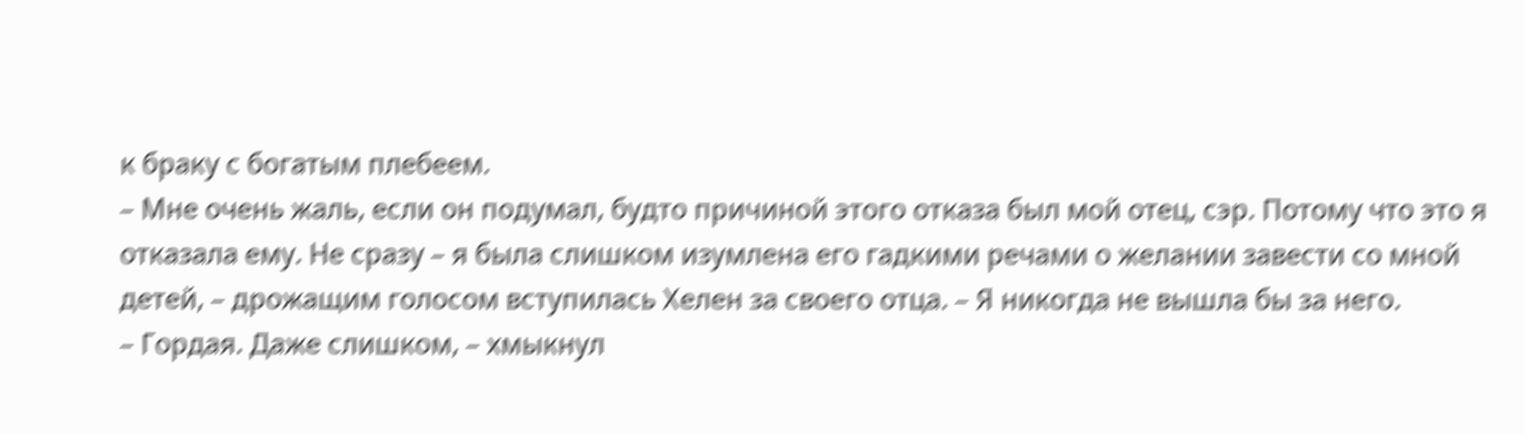к браку с богатым плебеем.
– Мне очень жаль, если он подумал, будто причиной этого отказа был мой отец, сэр. Потому что это я отказала ему. Не сразу – я была слишком изумлена его гадкими речами о желании завести со мной детей, – дрожащим голосом вступилась Хелен за своего отца. – Я никогда не вышла бы за него.
– Гордая. Даже слишком, – хмыкнул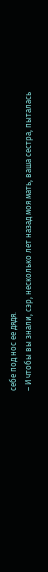себе под нос ее дядя.
– И чтобы вы знали, сэр, несколько лет назад моя мать, ваша сестра, пыталась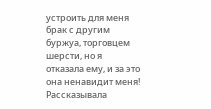устроить для меня брак с другим буржуа, торговцем шерсти, но я отказала ему, и за это она ненавидит меня! Рассказывала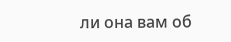ли она вам об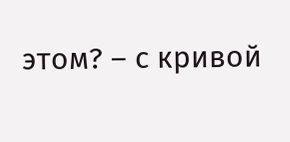этом? – с кривой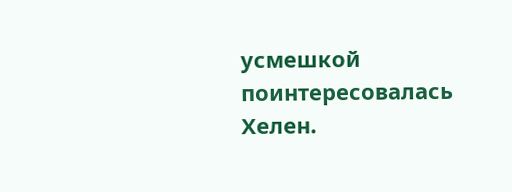усмешкой поинтересовалась Хелен.